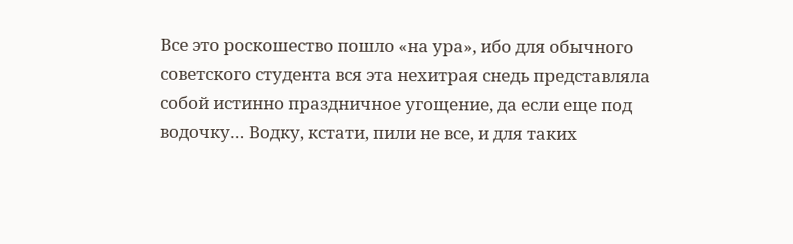Все это роскошество пошло «на ура», ибо для обычного советского студента вся эта нехитрая снедь представляла собой истинно праздничное угощение, да если еще под водочку… Водку, кстати, пили не все, и для таких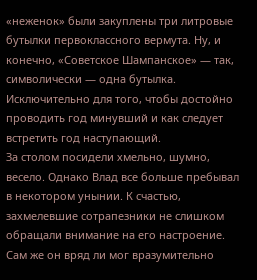«неженок» были закуплены три литровые бутылки первоклассного вермута. Ну, и конечно, «Советское Шампанское» — так, символически — одна бутылка. Исключительно для того, чтобы достойно проводить год минувший и как следует встретить год наступающий.
За столом посидели хмельно, шумно, весело. Однако Влад все больше пребывал в некотором унынии. К счастью, захмелевшие сотрапезники не слишком обращали внимание на его настроение. Сам же он вряд ли мог вразумительно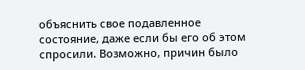объяснить свое подавленное состояние, даже если бы его об этом спросили. Возможно, причин было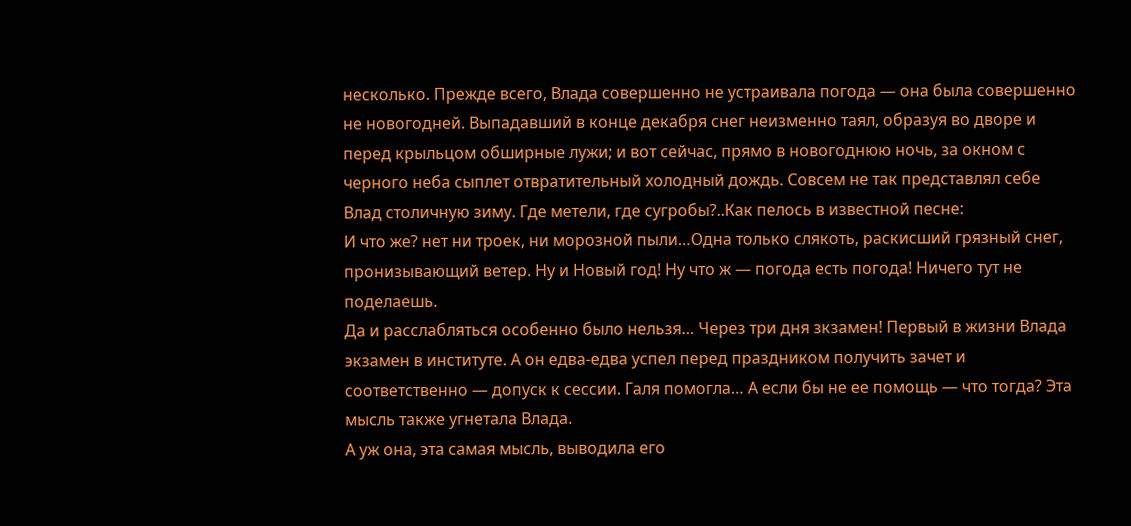несколько. Прежде всего, Влада совершенно не устраивала погода — она была совершенно не новогодней. Выпадавший в конце декабря снег неизменно таял, образуя во дворе и перед крыльцом обширные лужи; и вот сейчас, прямо в новогоднюю ночь, за окном с черного неба сыплет отвратительный холодный дождь. Совсем не так представлял себе Влад столичную зиму. Где метели, где сугробы?..Как пелось в известной песне:
И что же? нет ни троек, ни морозной пыли…Одна только слякоть, раскисший грязный снег, пронизывающий ветер. Ну и Новый год! Ну что ж — погода есть погода! Ничего тут не поделаешь.
Да и расслабляться особенно было нельзя… Через три дня зкзамен! Первый в жизни Влада экзамен в институте. А он едва-едва успел перед праздником получить зачет и соответственно — допуск к сессии. Галя помогла… А если бы не ее помощь — что тогда? Эта мысль также угнетала Влада.
А уж она, эта самая мысль, выводила его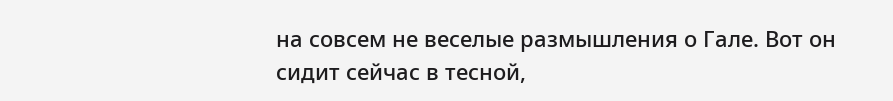на совсем не веселые размышления о Гале. Вот он сидит сейчас в тесной,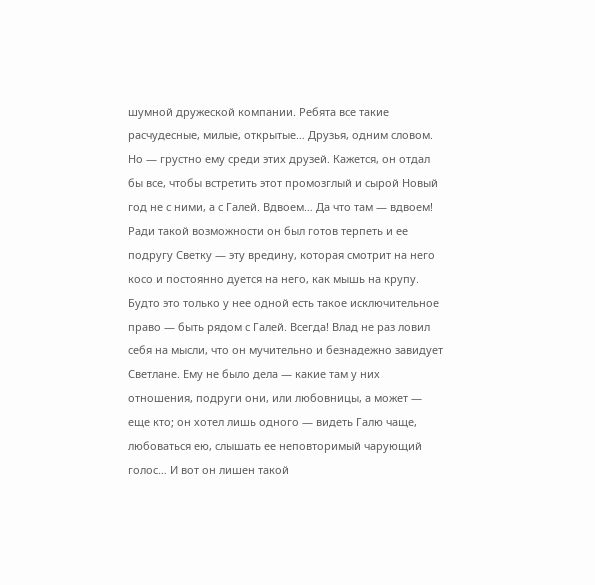шумной дружеской компании. Ребята все такие расчудесные, милые, открытые… Друзья, одним словом. Но — грустно ему среди этих друзей. Кажется, он отдал бы все, чтобы встретить этот промозглый и сырой Новый год не с ними, а с Галей. Вдвоем… Да что там — вдвоем! Ради такой возможности он был готов терпеть и ее подругу Светку — эту вредину, которая смотрит на него косо и постоянно дуется на него, как мышь на крупу. Будто это только у нее одной есть такое исключительное право — быть рядом с Галей. Всегда! Влад не раз ловил себя на мысли, что он мучительно и безнадежно завидует Светлане. Ему не было дела — какие там у них отношения, подруги они, или любовницы, а может — еще кто; он хотел лишь одного — видеть Галю чаще, любоваться ею, слышать ее неповторимый чарующий голос… И вот он лишен такой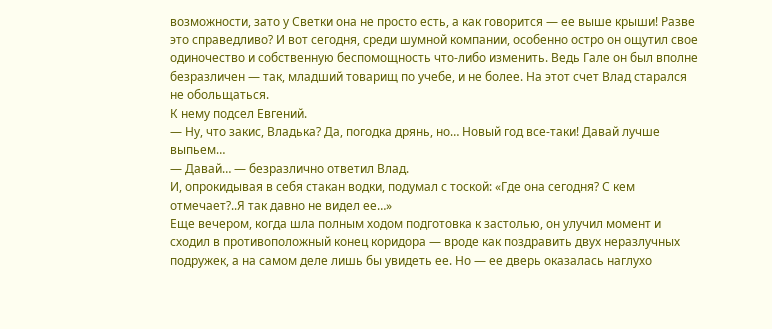возможности, зато у Светки она не просто есть, а как говорится — ее выше крыши! Разве это справедливо? И вот сегодня, среди шумной компании, особенно остро он ощутил свое одиночество и собственную беспомощность что-либо изменить. Ведь Гале он был вполне безразличен — так, младший товарищ по учебе, и не более. На этот счет Влад старался не обольщаться.
К нему подсел Евгений.
— Ну, что закис, Владька? Да, погодка дрянь, но… Новый год все-таки! Давай лучше выпьем…
— Давай… — безразлично ответил Влад.
И, опрокидывая в себя стакан водки, подумал с тоской: «Где она сегодня? С кем отмечает?..Я так давно не видел ее…»
Еще вечером, когда шла полным ходом подготовка к застолью, он улучил момент и сходил в противоположный конец коридора — вроде как поздравить двух неразлучных подружек, а на самом деле лишь бы увидеть ее. Но — ее дверь оказалась наглухо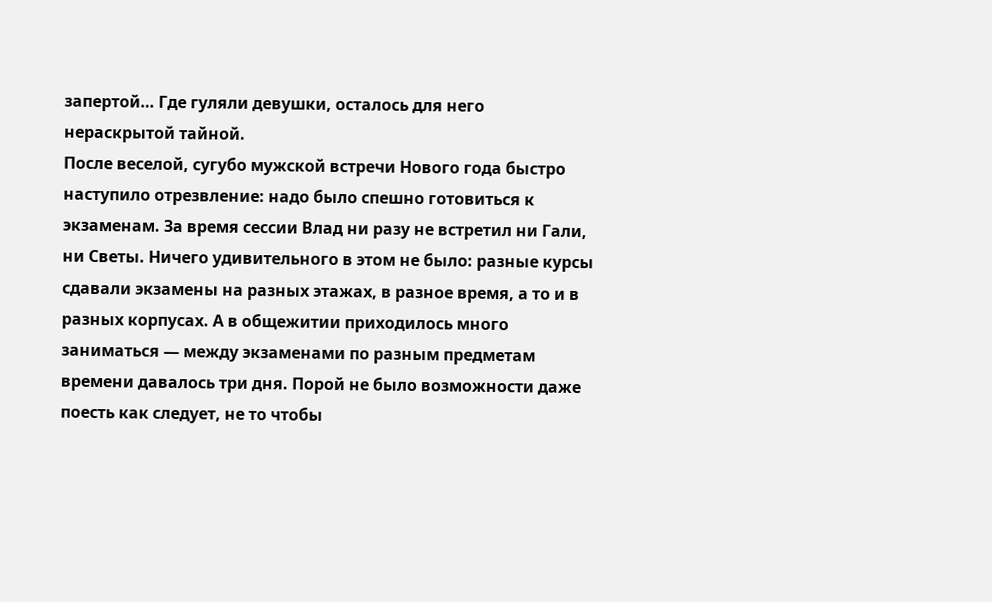запертой… Где гуляли девушки, осталось для него нераскрытой тайной.
После веселой, сугубо мужской встречи Нового года быстро наступило отрезвление: надо было спешно готовиться к экзаменам. За время сессии Влад ни разу не встретил ни Гали, ни Светы. Ничего удивительного в этом не было: разные курсы сдавали экзамены на разных этажах, в разное время, а то и в разных корпусах. А в общежитии приходилось много заниматься — между экзаменами по разным предметам времени давалось три дня. Порой не было возможности даже поесть как следует, не то чтобы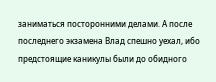заниматься посторонними делами. А после последнего экзамена Влад спешно уехал, ибо предстоящие каникулы были до обидного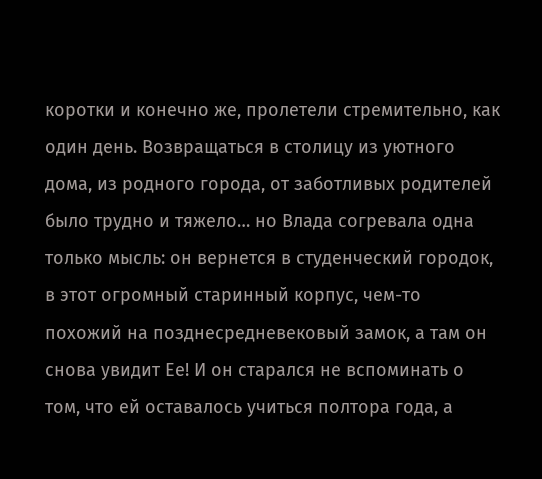коротки и конечно же, пролетели стремительно, как один день. Возвращаться в столицу из уютного дома, из родного города, от заботливых родителей было трудно и тяжело… но Влада согревала одна только мысль: он вернется в студенческий городок, в этот огромный старинный корпус, чем-то похожий на позднесредневековый замок, а там он снова увидит Ее! И он старался не вспоминать о том, что ей оставалось учиться полтора года, а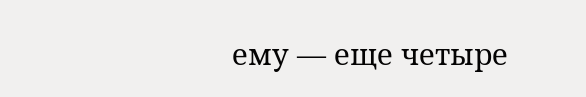ему — еще четыре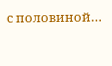с половиной…